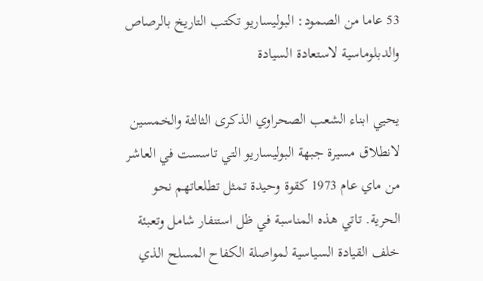53 عاما من الصمود: البوليساريو تكتب التاريخ بالرصاص والدبلوماسية لاستعادة السيادة

يحيي ابناء الشعب الصحراوي الذكرى الثالثة والخمسين لانطلاق مسيرة جبهة البوليساريو التي تاسست في العاشر من ماي عام 1973 كقوة وحيدة تمثل تطلعاتهم نحو الحرية. تاتي هذه المناسبة في ظل استنفار شامل وتعبئة خلف القيادة السياسية لمواصلة الكفاح المسلح الذي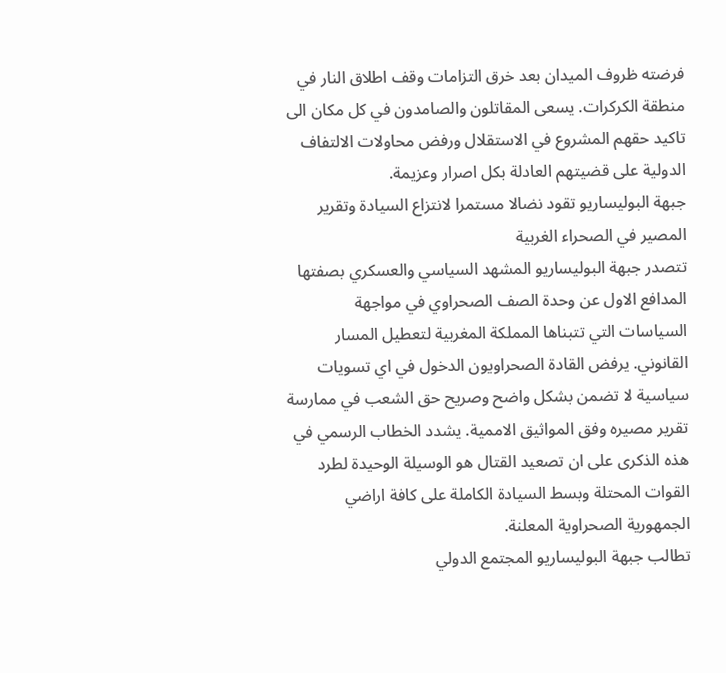فرضته ظروف الميدان بعد خرق التزامات وقف اطلاق النار في منطقة الكركرات. يسعى المقاتلون والصامدون في كل مكان الى تاكيد حقهم المشروع في الاستقلال ورفض محاولات الالتفاف الدولية على قضيتهم العادلة بكل اصرار وعزيمة.
جبهة البوليساريو تقود نضالا مستمرا لانتزاع السيادة وتقرير المصير في الصحراء الغربية
تتصدر جبهة البوليساريو المشهد السياسي والعسكري بصفتها المدافع الاول عن وحدة الصف الصحراوي في مواجهة السياسات التي تتبناها المملكة المغربية لتعطيل المسار القانوني. يرفض القادة الصحراويون الدخول في اي تسويات سياسية لا تضمن بشكل واضح وصريح حق الشعب في ممارسة تقرير مصيره وفق المواثيق الاممية. يشدد الخطاب الرسمي في هذه الذكرى على ان تصعيد القتال هو الوسيلة الوحيدة لطرد القوات المحتلة وبسط السيادة الكاملة على كافة اراضي الجمهورية الصحراوية المعلنة.
تطالب جبهة البوليساريو المجتمع الدولي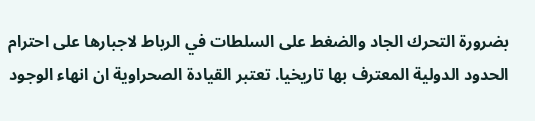بضرورة التحرك الجاد والضغط على السلطات في الرباط لاجبارها على احترام الحدود الدولية المعترف بها تاريخيا. تعتبر القيادة الصحراوية ان انهاء الوجود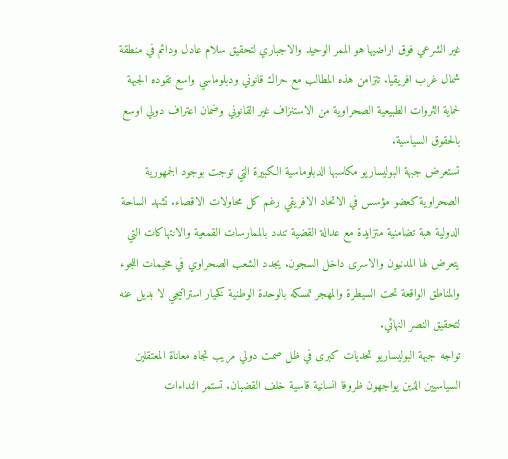غير الشرعي فوق اراضيها هو الممر الوحيد والاجباري لتحقيق سلام عادل ودائم في منطقة شمال غرب افريقيا. تتزامن هذه المطالب مع حراك قانوني ودبلوماسي واسع تقوده الجبهة لحماية الثروات الطبيعية الصحراوية من الاستنزاف غير القانوني وضمان اعتراف دولي اوسع بالحقوق السياسية.
تستعرض جبهة البوليساريو مكاسبها الدبلوماسية الكبيرة التي توجت بوجود الجمهورية الصحراوية كعضو مؤسس في الاتحاد الافريقي رغم كل محاولات الاقصاء. تشهد الساحة الدولية هبة تضامنية متزايدة مع عدالة القضية تندد بالممارسات القمعية والانتهاكات التي يتعرض لها المدنيون والاسرى داخل السجون. يجدد الشعب الصحراوي في مخيمات اللجوء والمناطق الواقعة تحت السيطرة والمهجر تمسكه بالوحدة الوطنية كخيار استراتيجي لا بديل عنه لتحقيق النصر النهائي.
تواجه جبهة البوليساريو تحديات كبرى في ظل صمت دولي مريب تجاه معاناة المعتقلين السياسيين الذين يواجهون ظروفا انسانية قاسية خلف القضبان. تستمر النداءات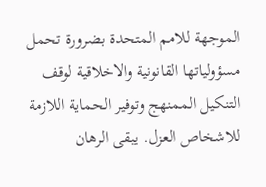الموجهة للامم المتحدة بضرورة تحمل مسؤولياتها القانونية والاخلاقية لوقف التنكيل الممنهج وتوفير الحماية اللازمة للاشخاص العزل. يبقى الرهان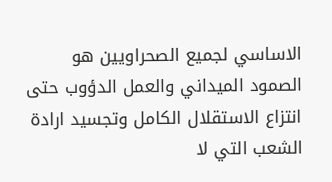الاساسي لجميع الصحراويين هو الصمود الميداني والعمل الدؤوب حتى انتزاع الاستقلال الكامل وتجسيد ارادة الشعب التي لا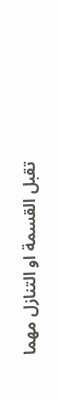تقبل القسمة او التنازل مهما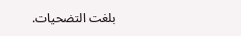بلغت التضحيات.